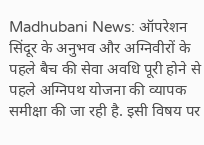Madhubani News: ऑपरेशन सिंदूर के अनुभव और अग्निवीरों के पहले बैच की सेवा अवधि पूरी होने से पहले अग्निपथ योजना की व्यापक समीक्षा की जा रही है. इसी विषय पर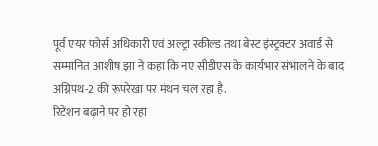पूर्व एयर फोर्स अधिकारी एवं अल्ट्रा स्कील्ड तथा बेस्ट इंस्ट्रक्टर अवार्ड से सम्मानित आशीष झा ने कहा कि नए सीडीएस के कार्यभार संभालने के बाद अग्निपथ-2 की रूपरेखा पर मंथन चल रहा है.
रिटेंशन बढ़ाने पर हो रहा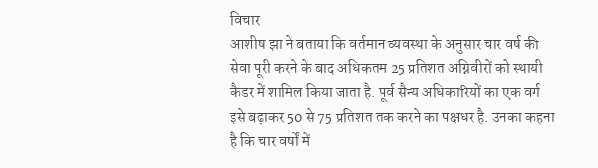विचार
आशीष झा ने बताया कि वर्तमान व्यवस्था के अनुसार चार वर्ष की सेवा पूरी करने के बाद अधिकतम 25 प्रतिशत अग्निवीरों को स्थायी कैडर में शामिल किया जाता है. पूर्व सैन्य अधिकारियों का एक वर्ग इसे बढ़ाकर 50 से 75 प्रतिशत तक करने का पक्षधर है. उनका कहना है कि चार वर्षों में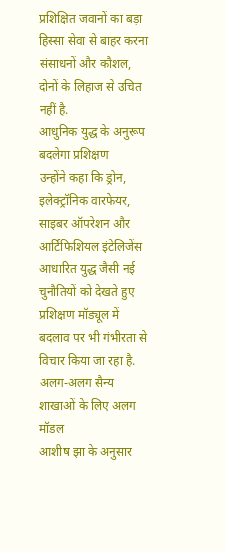प्रशिक्षित जवानों का बड़ा हिस्सा सेवा से बाहर करना संसाधनों और कौशल, दोनों के लिहाज से उचित नहीं है.
आधुनिक युद्ध के अनुरूप बदलेगा प्रशिक्षण
उन्होंने कहा कि ड्रोन, इलेक्ट्रॉनिक वारफेयर, साइबर ऑपरेशन और आर्टिफिशियल इंटेलिजेंस आधारित युद्ध जैसी नई चुनौतियों को देखते हुए प्रशिक्षण मॉड्यूल में बदलाव पर भी गंभीरता से विचार किया जा रहा है.
अलग-अलग सैन्य शाखाओं के लिए अलग मॉडल
आशीष झा के अनुसार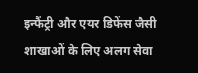इन्फैंट्री और एयर डिफेंस जैसी शाखाओं के लिए अलग सेवा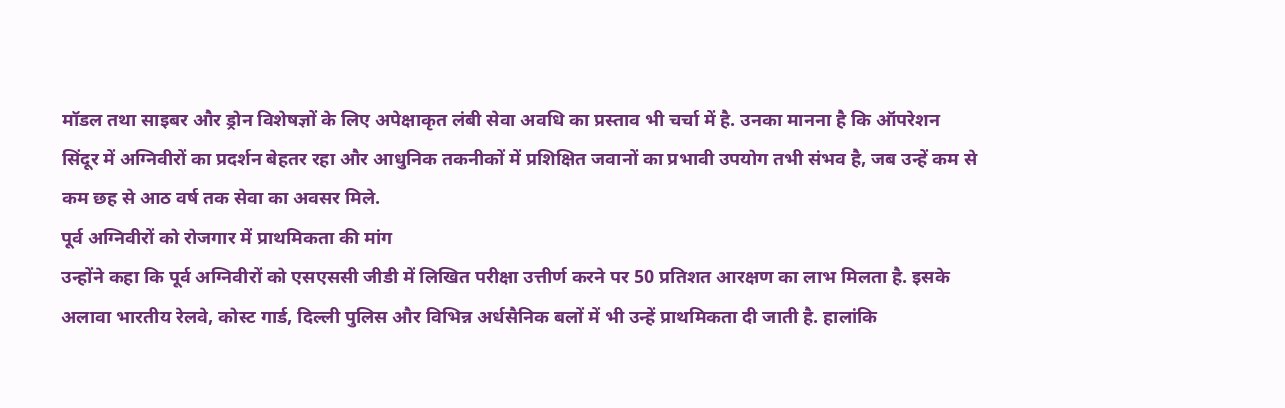मॉडल तथा साइबर और ड्रोन विशेषज्ञों के लिए अपेक्षाकृत लंबी सेवा अवधि का प्रस्ताव भी चर्चा में है. उनका मानना है कि ऑपरेशन सिंदूर में अग्निवीरों का प्रदर्शन बेहतर रहा और आधुनिक तकनीकों में प्रशिक्षित जवानों का प्रभावी उपयोग तभी संभव है, जब उन्हें कम से कम छह से आठ वर्ष तक सेवा का अवसर मिले.
पूर्व अग्निवीरों को रोजगार में प्राथमिकता की मांग
उन्होंने कहा कि पूर्व अग्निवीरों को एसएससी जीडी में लिखित परीक्षा उत्तीर्ण करने पर 50 प्रतिशत आरक्षण का लाभ मिलता है. इसके अलावा भारतीय रेलवे, कोस्ट गार्ड, दिल्ली पुलिस और विभिन्न अर्धसैनिक बलों में भी उन्हें प्राथमिकता दी जाती है. हालांकि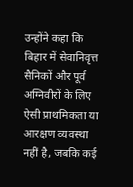उन्होंने कहा कि बिहार में सेवानिवृत्त सैनिकों और पूर्व अग्निवीरों के लिए ऐसी प्राथमिकता या आरक्षण व्यवस्था नहीं है, जबकि कई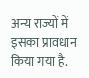अन्य राज्यों में इसका प्रावधान किया गया है.